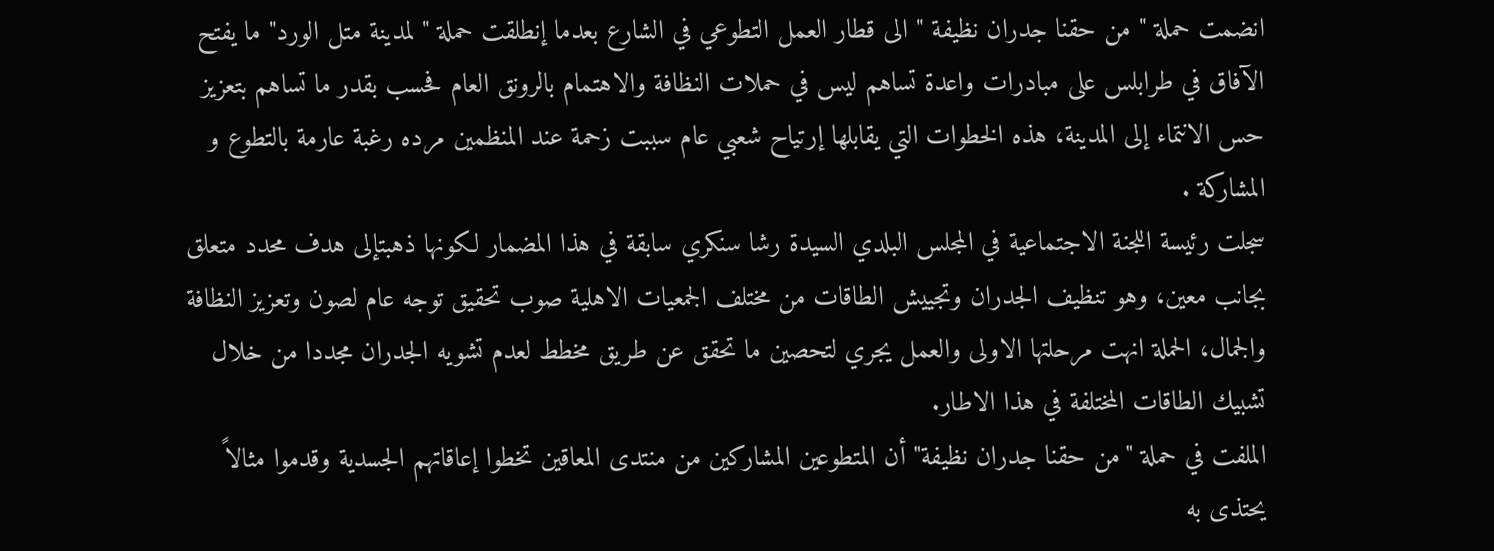انضمت حملة " من حقنا جدران نظيفة " الى قطار العمل التطوعي في الشارع بعدما إنطلقت حملة " لمدينة متل الورد" ما يفتح الآفاق في طرابلس على مبادرات واعدة تساهم ليس في حملات النظافة والاهتمام بالرونق العام فحسب بقدر ما تساهم بتعزيز حس الانتماء إلى المدينة، هذه الخطوات التي يقابلها إرتياح شعبي عام سببت زحمة عند المنظمين مرده رغبة عارمة بالتطوع و المشاركة .
سجلت رئيسة اللجنة الاجتماعية في المجلس البلدي السيدة رشا سنكري سابقة في هذا المضمار لكونها ذهبتإلى هدف محدد متعلق بجانب معين، وهو تنظيف الجدران وتجييش الطاقات من مختلف الجمعيات الاهلية صوب تحقيق توجه عام لصون وتعزيز النظافة والجمال، الحملة انهت مرحلتها الاولى والعمل يجري لتحصين ما تحقق عن طريق مخطط لعدم تشويه الجدران مجددا من خلال تشبيك الطاقات المختلفة في هذا الاطار.
الملفت في حملة "من حقنا جدران نظيفة" أن المتطوعين المشاركين من منتدى المعاقين تخطوا إعاقاتهم الجسدية وقدموا مثالاً يحتذى به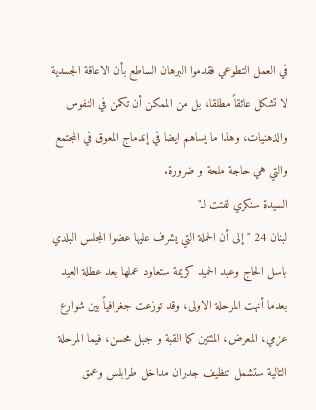في العمل التطوعي فقدموا البرهان الساطع بأن الاعاقة الجسدية لا تشكل عائقاً مطلقا، بل من الممكن أن تكمن في النفوس والذهنيات، وهذا ما يساهم ايضا في إندماج المعوق في المجتمع والتي هي حاجة ملحة و ضرورة.
السيدة سنكري لفتت لـ"
لبنان 24 " إلى أن الحملة التي يشرف عليها عضوا المجلس البلدي باسل الحاج وعبد الحميد كريمة ستعاود عملها بعد عطلة العيد بعدما أنهت المرحلة الاولى، وقد توزعت جغرافياً بين شوارع عزمي، المعرض، المئتين كما القبة و جبل محسن، فيما المرحلة التالية ستشمل تنظيف جدران مداخل طرابلس وعمق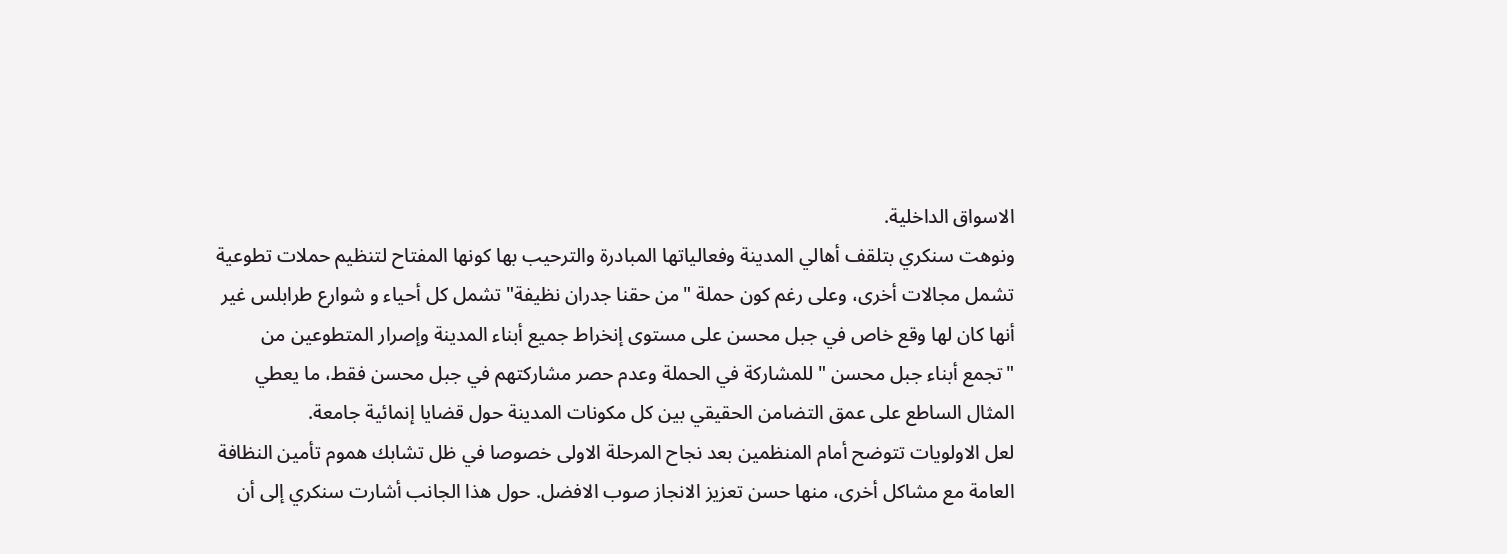الاسواق الداخلية.
ونوهت سنكري بتلقف أهالي المدينة وفعالياتها المبادرة والترحيب بها كونها المفتاح لتنظيم حملات تطوعية تشمل مجالات أخرى، وعلى رغم كون حملة "من حقنا جدران نظيفة" تشمل كل أحياء و شوارع طرابلس غير أنها كان لها وقع خاص في جبل محسن على مستوى إنخراط جميع أبناء المدينة وإصرار المتطوعين من "تجمع أبناء جبل محسن " للمشاركة في الحملة وعدم حصر مشاركتهم في جبل محسن فقط، ما يعطي المثال الساطع على عمق التضامن الحقيقي بين كل مكونات المدينة حول قضايا إنمائية جامعة.
لعل الاولويات تتوضح أمام المنظمين بعد نجاح المرحلة الاولى خصوصا في ظل تشابك هموم تأمين النظافة العامة مع مشاكل أخرى، منها حسن تعزيز الانجاز صوب الافضل. حول هذا الجانب أشارت سنكري إلى أن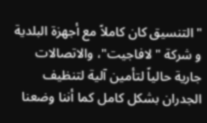"التنسيق كان كاملاً مع أجهزة البلدية و شركة "لافاجيت"، والاتصالات جارية حالياً لتأمين آلية لتنظيف الجدران بشكل كامل كما أننا وضعنا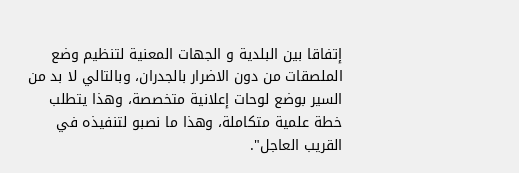إتفاقا بين البلدية و الجهات المعنية لتنظيم وضع الملصقات من دون الاضرار بالجدران، وبالتالي لا بد من السير بوضع لوحات إعلانية متخصصة، وهذا يتطلب خطة علمية متكاملة، وهذا ما نصبو لتنفيذه في القريب العاجل".